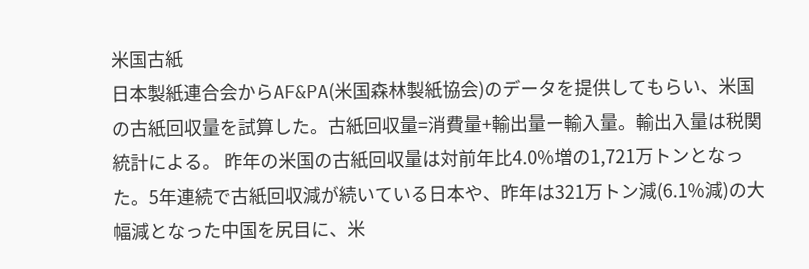米国古紙
日本製紙連合会からAF&PA(米国森林製紙協会)のデータを提供してもらい、米国の古紙回収量を試算した。古紙回収量=消費量+輸出量ー輸入量。輸出入量は税関統計による。 昨年の米国の古紙回収量は対前年比4.0%増の1,721万トンとなった。5年連続で古紙回収減が続いている日本や、昨年は321万トン減(6.1%減)の大幅減となった中国を尻目に、米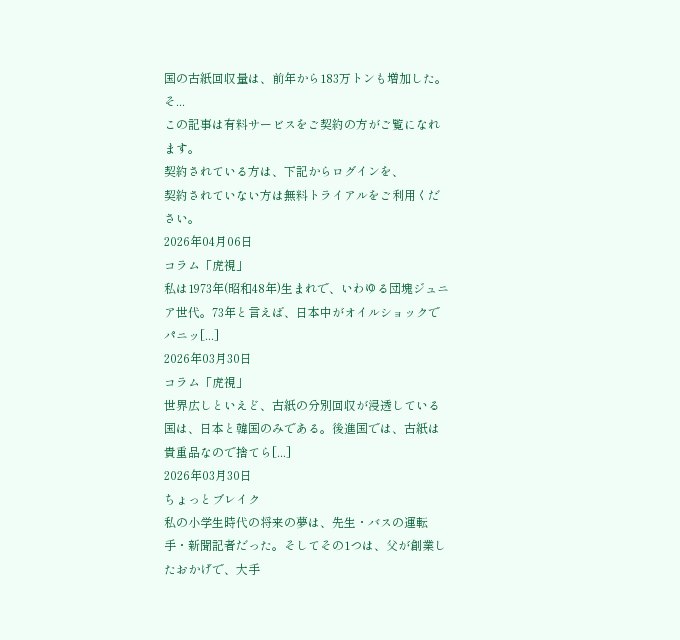国の古紙回収量は、前年から183万トンも増加した。そ...
この記事は有料サービスをご契約の方がご覧になれます。
契約されている方は、下記からログインを、
契約されていない方は無料トライアルをご利用ください。
2026年04月06日
コラム「虎視」
私は1973年(昭和48年)生まれで、いわゆる団塊ジュニア世代。73年と言えば、日本中がオイルショックでパニッ[...]
2026年03月30日
コラム「虎視」
世界広しといえど、古紙の分別回収が浸透している国は、日本と韓国のみである。後進国では、古紙は貴重品なので捨てら[...]
2026年03月30日
ちょっとブレイク
私の小学生時代の将来の夢は、先生・バスの運転手・新聞記者だった。そしてその1つは、父が創業したおかげで、大手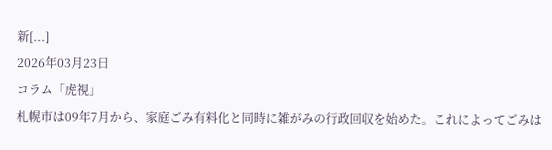新[...]
2026年03月23日
コラム「虎視」
札幌市は09年7月から、家庭ごみ有料化と同時に雑がみの行政回収を始めた。これによってごみは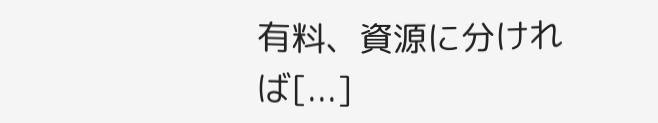有料、資源に分ければ[...]